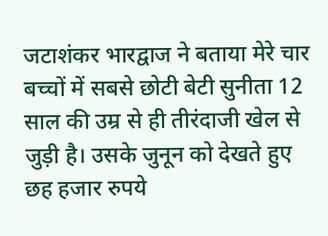जटाशंकर भारद्वाज ने बताया मेरे चार बच्चों में सबसे छोटी बेटी सुनीता 12 साल की उम्र से ही तीरंदाजी खेल से जुड़ी है। उसके जुनून को देखते हुए छह हजार रुपये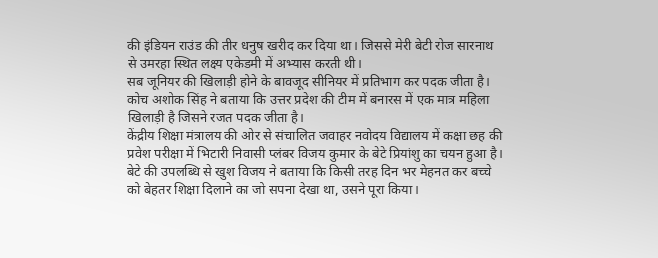की इंडियन राउंड की तीर धनुष खरीद कर दिया था। जिससे मेरी बेटी रोज सारनाथ से उमरहा स्थित लक्ष्य एकेडमी में अभ्यास करती थी।
सब जूनियर की खिलाड़ी होने के बावजूद सीनियर में प्रतिभाग कर पदक जीता है। कोच अशोक सिंह ने बताया कि उत्तर प्रदेश की टीम में बनारस में एक मात्र महिला खिलाड़ी है जिसने रजत पदक जीता है।
केंद्रीय शिक्षा मंत्रालय की ओर से संचालित जवाहर नवोदय विद्यालय में कक्षा छह की प्रवेश परीक्षा में भिटारी निवासी प्लंबर विजय कुमार के बेटे प्रियांशु का चयन हुआ है। बेटे की उपलब्धि से खुश विजय ने बताया कि किसी तरह दिन भर मेहनत कर बच्चे को बेहतर शिक्षा दिलाने का जो सपना देखा था, उसने पूरा किया।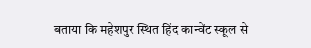बताया कि महेशपुर स्थित हिंद कान्वेंट स्कूल से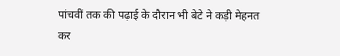पांचवीं तक की पढ़ाई के दौरान भी बेटे ने कड़ी मेहनत कर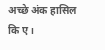अच्छे अंक हासिल कि ए।